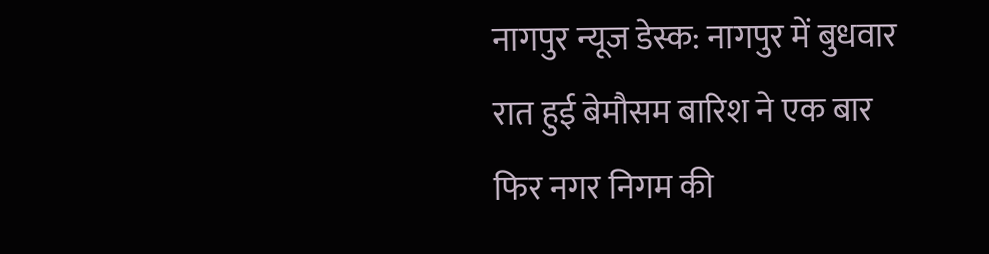नागपुर न्यूज डेस्क: नागपुर में बुधवार रात हुई बेमौसम बारिश ने एक बार फिर नगर निगम की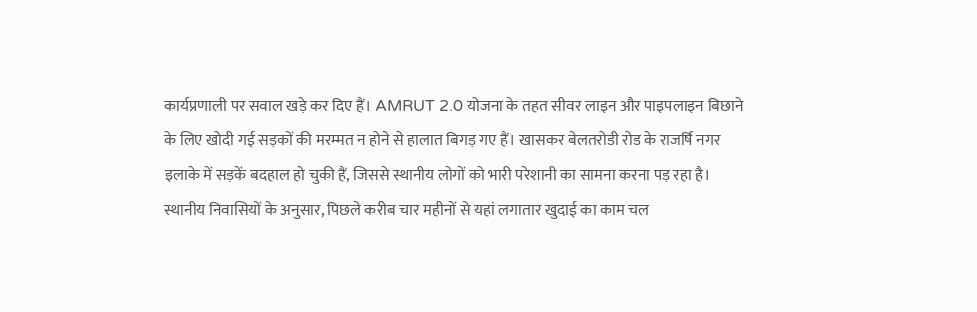कार्यप्रणाली पर सवाल खड़े कर दिए हैं। AMRUT 2.0 योजना के तहत सीवर लाइन और पाइपलाइन बिछाने के लिए खोदी गई सड़कों की मरम्मत न होने से हालात बिगड़ गए हैं। खासकर बेलतरोडी रोड के राजर्षि नगर इलाके में सड़कें बदहाल हो चुकी हैं, जिससे स्थानीय लोगों को भारी परेशानी का सामना करना पड़ रहा है।
स्थानीय निवासियों के अनुसार, पिछले करीब चार महीनों से यहां लगातार खुदाई का काम चल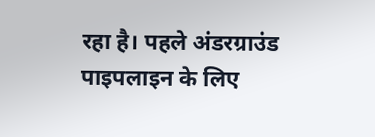रहा है। पहले अंडरग्राउंड पाइपलाइन के लिए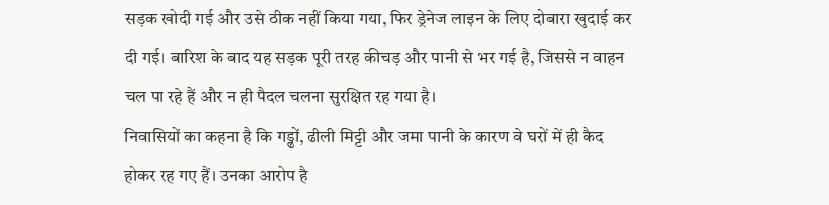सड़क खोदी गई और उसे ठीक नहीं किया गया, फिर ड्रेनेज लाइन के लिए दोबारा खुदाई कर दी गई। बारिश के बाद यह सड़क पूरी तरह कीचड़ और पानी से भर गई है, जिससे न वाहन चल पा रहे हैं और न ही पैदल चलना सुरक्षित रह गया है।
निवासियों का कहना है कि गड्ढों, ढीली मिट्टी और जमा पानी के कारण वे घरों में ही कैद होकर रह गए हैं। उनका आरोप है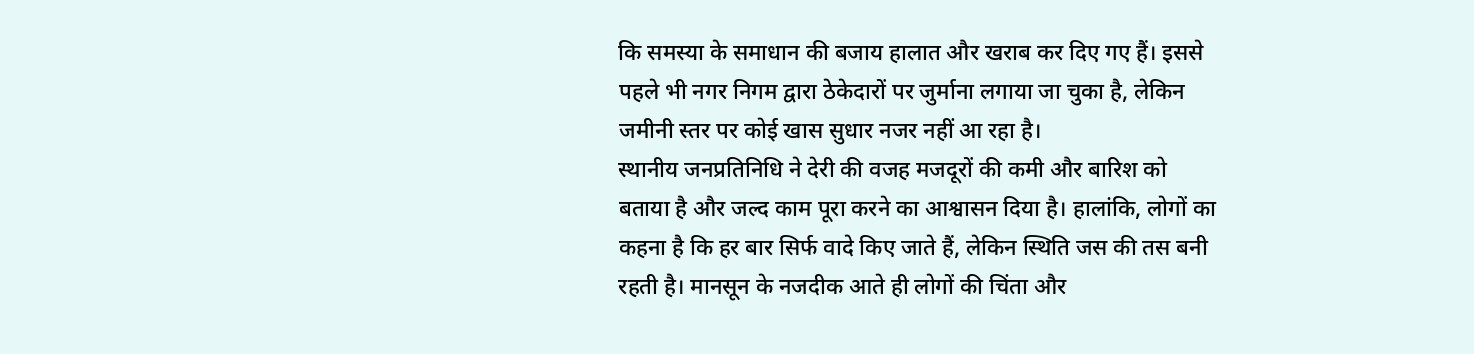कि समस्या के समाधान की बजाय हालात और खराब कर दिए गए हैं। इससे पहले भी नगर निगम द्वारा ठेकेदारों पर जुर्माना लगाया जा चुका है, लेकिन जमीनी स्तर पर कोई खास सुधार नजर नहीं आ रहा है।
स्थानीय जनप्रतिनिधि ने देरी की वजह मजदूरों की कमी और बारिश को बताया है और जल्द काम पूरा करने का आश्वासन दिया है। हालांकि, लोगों का कहना है कि हर बार सिर्फ वादे किए जाते हैं, लेकिन स्थिति जस की तस बनी रहती है। मानसून के नजदीक आते ही लोगों की चिंता और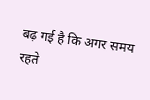बढ़ गई है कि अगर समय रहते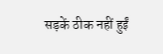सड़कें ठीक नहीं हुईं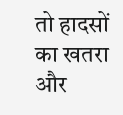तो हादसों का खतरा और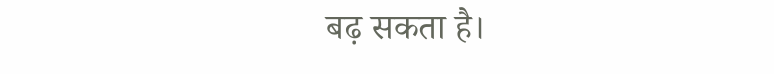बढ़ सकता है।